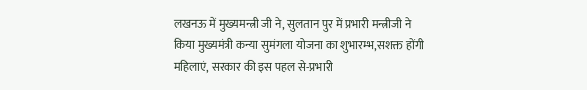लखनऊ में मुख्यमन्त्री जी ने, सुलतान पुर में प्रभारी मन्त्रीजी ने किया मुख्यमंत्री कन्या सुमंगला योजना का शुभारम्भ,सशक्त होंगी महिलाएं, सरकार की इस पहल से-प्रभारी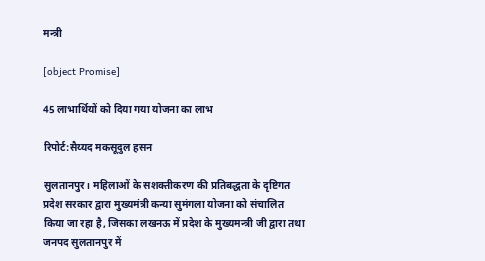मन्त्री

[object Promise]

45 लाभार्थियों को दिया गया योजना का लाभ

रिपोर्ट:सैय्यद मकसूदुल हसन

सुलतानपुर। महिलाओं के सशक्तीकरण की प्रतिबद्धता के दृष्टिगत प्रदेश सरकार द्वारा मुख्यमंत्री कन्या सुमंगला योजना को संचालित किया जा रहा है, जिसका लखनऊ में प्रदेश के मुख्यमन्त्री जी द्वारा तथा जनपद सुलतानपुर में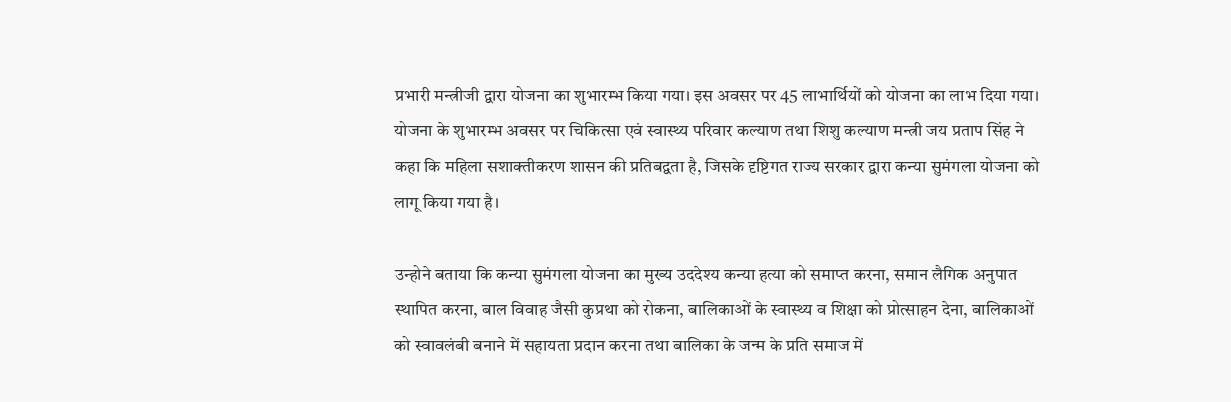प्रभारी मन्त्रीजी द्वारा योजना का शुभारम्भ किया गया। इस अवसर पर 45 लाभार्थियों को योजना का लाभ दिया गया।
योजना के शुभारम्भ अवसर पर चिकित्सा एवं स्वास्थ्य परिवार कल्याण तथा शिशु कल्याण मन्त्री जय प्रताप सिंह ने कहा कि महिला सशाक्तीकरण शासन की प्रतिबद्वता है, जिसके दृष्टिगत राज्य सरकार द्वारा कन्या सुमंगला योजना को लागू किया गया है।

उन्होने बताया कि कन्या सुमंगला योजना का मुख्य उददेश्य कन्या हत्या को समाप्त करना, समान लैगिक अनुपात स्थापित करना, बाल विवाह जैसी कुप्रथा को रोकना, बालिकाओं के स्वास्थ्य व शिक्षा को प्रोत्साहन देना, बालिकाओं को स्वावलंबी बनाने में सहायता प्रदान करना तथा बालिका के जन्म के प्रति समाज में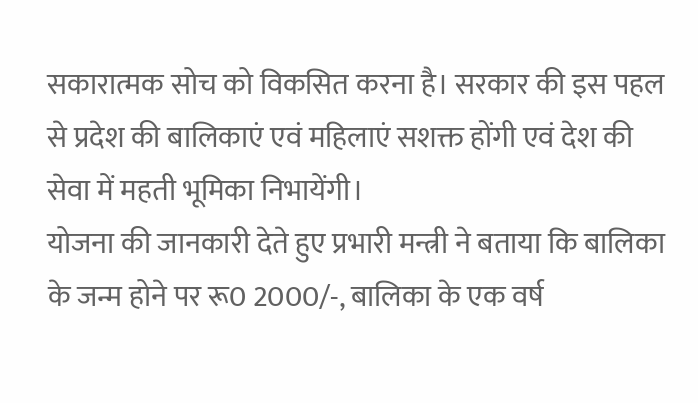सकारात्मक सोच को विकसित करना है। सरकार की इस पहल से प्रदेश की बालिकाएं एवं महिलाएं सशक्त होंगी एवं देश की सेवा में महती भूमिका निभायेंगी।
योजना की जानकारी देते हुए प्रभारी मन्त्री ने बताया कि बालिका के जन्म होने पर रू0 2000/-, बालिका के एक वर्ष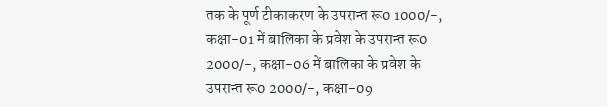तक के पूर्ण टीकाकरण के उपरान्त रू0 1000/-, कक्षा-01 में बालिका के प्रवेश के उपरान्त रू0 2000/-, कक्षा-06 में बालिका के प्रवेश के उपरान्त रू0 2000/-, कक्षा-09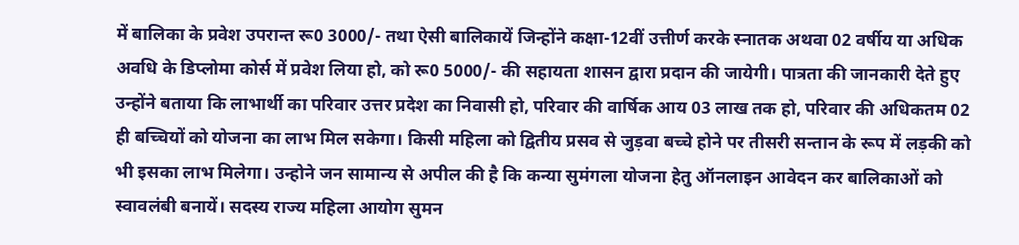में बालिका के प्रवेश उपरान्त रू0 3000/- तथा ऐसी बालिकायें जिन्होंने कक्षा-12वीं उत्तीर्ण करके स्नातक अथवा 02 वर्षीय या अधिक अवधि के डिप्लोमा कोर्स में प्रवेश लिया हो, को रू0 5000/- की सहायता शासन द्वारा प्रदान की जायेगी। पात्रता की जानकारी देते हुए उन्होंने बताया कि लाभार्थी का परिवार उत्तर प्रदेश का निवासी हो, परिवार की वार्षिक आय 03 लाख तक हो, परिवार की अधिकतम 02 ही बच्चियों को योजना का लाभ मिल सकेगा। किसी महिला को द्वितीय प्रसव से जुड़वा बच्चे होने पर तीसरी सन्तान के रूप में लड़की को भी इसका लाभ मिलेगा। उन्होने जन सामान्य से अपील की है कि कन्या सुमंगला योजना हेतु ऑनलाइन आवेदन कर बालिकाओं को स्वावलंबी बनायें। सदस्य राज्य महिला आयोग सुमन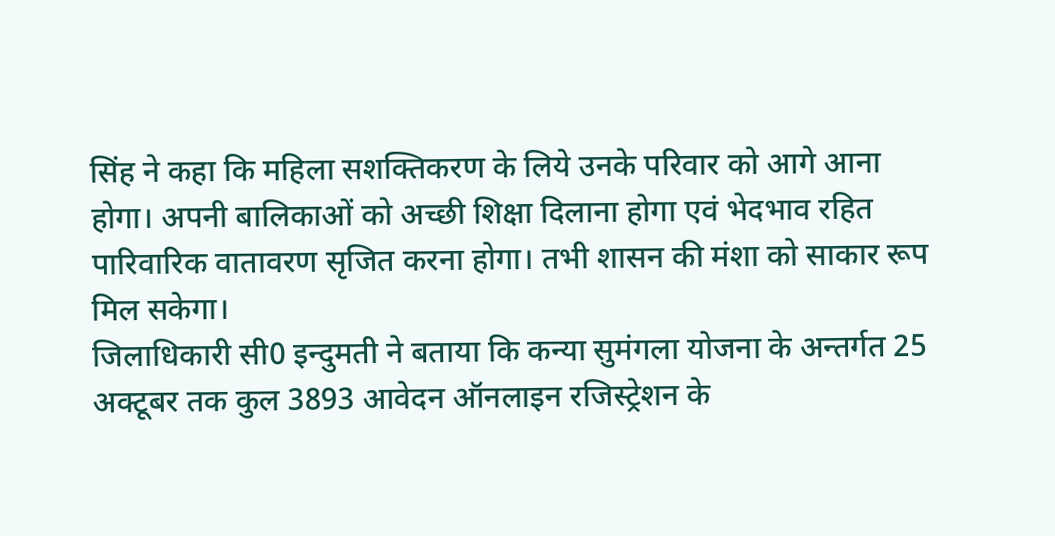सिंह ने कहा कि महिला सशक्तिकरण के लिये उनके परिवार को आगे आना होगा। अपनी बालिकाओं को अच्छी शिक्षा दिलाना होगा एवं भेदभाव रहित पारिवारिक वातावरण सृजित करना होगा। तभी शासन की मंशा को साकार रूप मिल सकेगा।
जिलाधिकारी सी0 इन्दुमती ने बताया कि कन्या सुमंगला योजना के अन्तर्गत 25 अक्टूबर तक कुल 3893 आवेदन ऑनलाइन रजिस्ट्रेशन के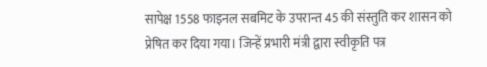सापेक्ष 1558 फाइनल सबमिट के उपरान्त 45 की संस्तुति कर शासन को प्रेषित कर दिया गया। जिन्हें प्रभारी मंत्री द्वारा स्वीकृति पत्र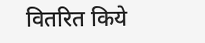वितरित किये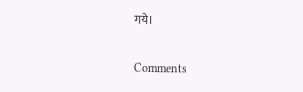गये।

Comments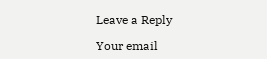Leave a Reply

Your email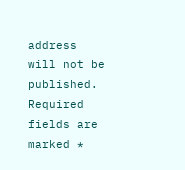address will not be published. Required fields are marked *